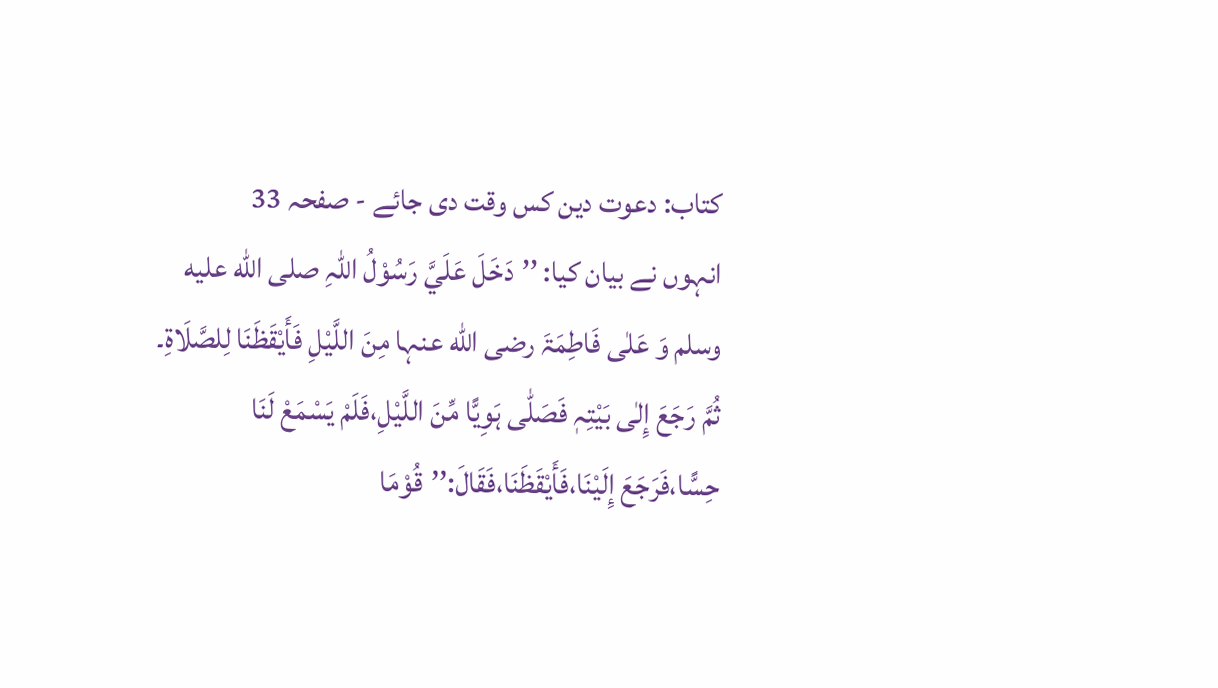کتاب: دعوت دین کس وقت دی جائے - صفحہ 33
انہوں نے بیان کیا: ’’دَخَلَ عَلَيَّ رَسُوْلُ اللّٰہِ صلى اللّٰه عليه وسلم وَ عَلٰی فَاطِمَۃَ رضی اللّٰه عنہا مِنَ اللَّیْلِ فَأَیْقَظَنَا لِلصَّلَاۃِ۔ ثُمَّ رَجَعَ إِلٰی بَیْتِہٖ فَصَلّٰی ہَوِیًّا مِّنَ اللَّیْلِ،فَلَمْ یَسْمَعْ لَنَا حِسًّا،فَرَجَعَ إِلَیْنَا،فَأَیْقَظَنَا،فَقَالَ:’’قُوْمَا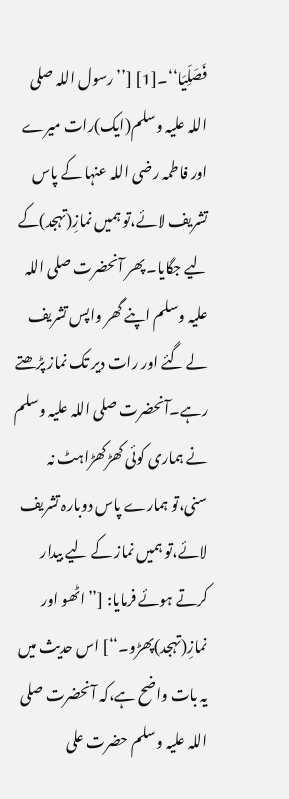فَصَلِّیَا‘‘۔[1] [’’رسول اللہ صلی اللہ علیہ وسلم(ایک)رات میرے اور فاطمہ رضی اللہ عنہا کے پاس تشریف لائے،تو ہمیں نمازِ(تہجد)کے لیے جگایا۔ پھر آنحضرت صلی اللہ علیہ وسلم اپنے گھر واپس تشریف لے گئے اور رات دیر تک نماز پڑھتے رہے۔آنحضرت صلی اللہ علیہ وسلم نے ہماری کوئی کھڑکھڑاہٹ نہ سنی،تو ہمارے پاس دوبارہ تشریف لائے،تو ہمیں نماز کے لیے بیدار کرتے ہوئے فرمایا: [’’اٹھو اور نمازِ(تہجد)پھڑو۔‘‘] اس حدیث میں یہ بات واضح ہے،کہ آنحضرت صلی اللہ علیہ وسلم حضرت علی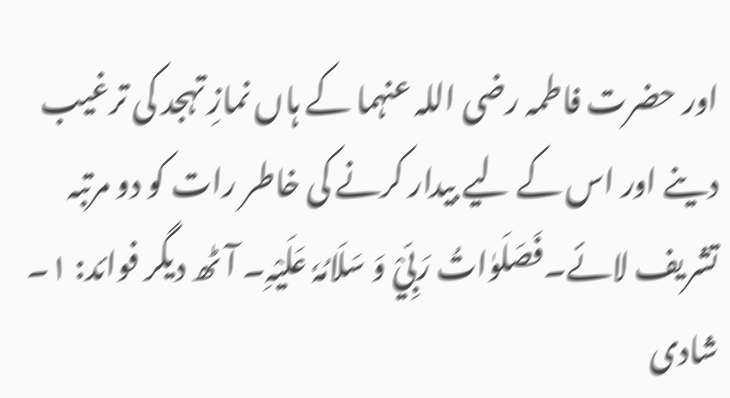اور حضرت فاطمہ رضی اللہ عنہما کے ہاں نمازِ تہجد کی ترغیب دینے اور اس کے لیے بیدار کرنے کی خاطر رات کو دو مرتبہ تشریف لائے۔فَصَلَوٰاتُ رَبِّيْ وَ سَلَامُہٗ عَلَیْہِ۔ آٹھ دیگر فوائد: ۱۔ شادی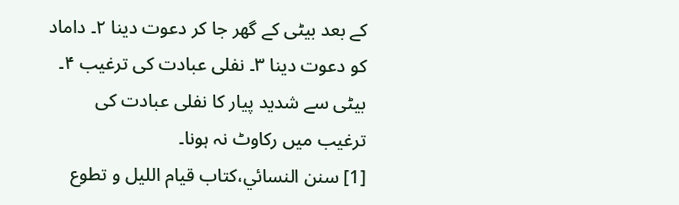کے بعد بیٹی کے گھر جا کر دعوت دینا ۲۔ داماد کو دعوت دینا ۳۔ نفلی عبادت کی ترغیب ۴۔ بیٹی سے شدید پیار کا نفلی عبادت کی ترغیب میں رکاوٹ نہ ہونا۔
[1] سنن النسائي،کتاب قیام اللیل و تطوع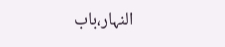النہار،باب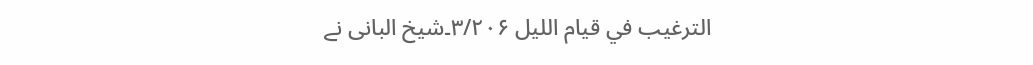الترغیب في قیام اللیل ۳/۲۰۶۔شیخ البانی نے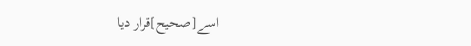اسے[صحیح]قرار دیا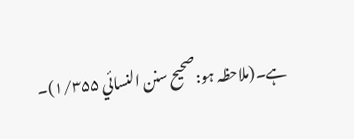ہے۔(ملاحظہ ہو:صحیح سنن النسائي ۱/۳۵۵)۔